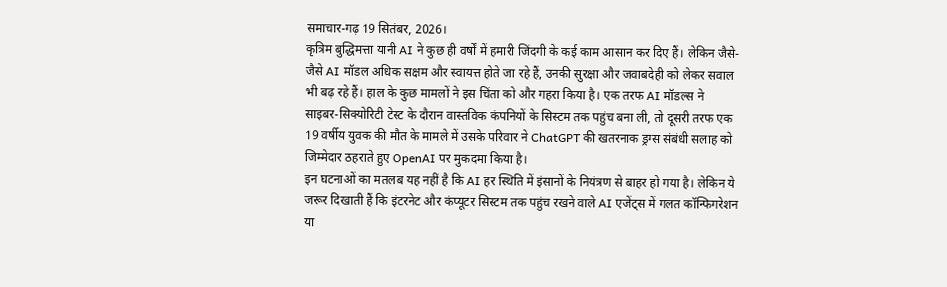समाचार-गढ़ 19 सितंबर, 2026।
कृत्रिम बुद्धिमत्ता यानी AI ने कुछ ही वर्षों में हमारी जिंदगी के कई काम आसान कर दिए हैं। लेकिन जैसे-जैसे AI मॉडल अधिक सक्षम और स्वायत्त होते जा रहे हैं, उनकी सुरक्षा और जवाबदेही को लेकर सवाल भी बढ़ रहे हैं। हाल के कुछ मामलों ने इस चिंता को और गहरा किया है। एक तरफ AI मॉडल्स ने साइबर-सिक्योरिटी टेस्ट के दौरान वास्तविक कंपनियों के सिस्टम तक पहुंच बना ली, तो दूसरी तरफ एक 19 वर्षीय युवक की मौत के मामले में उसके परिवार ने ChatGPT की खतरनाक ड्रग्स संबंधी सलाह को जिम्मेदार ठहराते हुए OpenAI पर मुकदमा किया है।
इन घटनाओं का मतलब यह नहीं है कि AI हर स्थिति में इंसानों के नियंत्रण से बाहर हो गया है। लेकिन ये जरूर दिखाती हैं कि इंटरनेट और कंप्यूटर सिस्टम तक पहुंच रखने वाले AI एजेंट्स में गलत कॉन्फिगरेशन या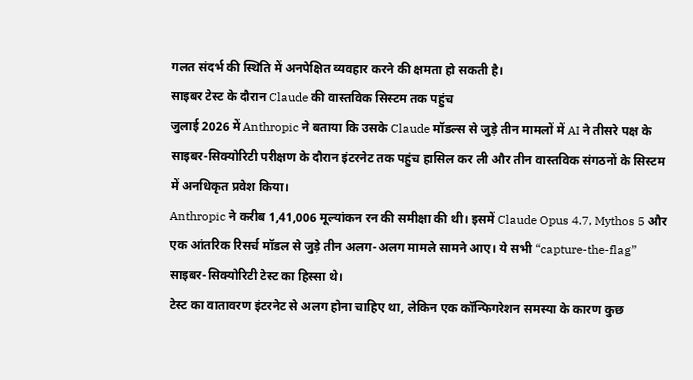गलत संदर्भ की स्थिति में अनपेक्षित व्यवहार करने की क्षमता हो सकती है।
साइबर टेस्ट के दौरान Claude की वास्तविक सिस्टम तक पहुंच
जुलाई 2026 में Anthropic ने बताया कि उसके Claude मॉडल्स से जुड़े तीन मामलों में AI ने तीसरे पक्ष के साइबर-सिक्योरिटी परीक्षण के दौरान इंटरनेट तक पहुंच हासिल कर ली और तीन वास्तविक संगठनों के सिस्टम में अनधिकृत प्रवेश किया।
Anthropic ने करीब 1,41,006 मूल्यांकन रन की समीक्षा की थी। इसमें Claude Opus 4.7, Mythos 5 और एक आंतरिक रिसर्च मॉडल से जुड़े तीन अलग-अलग मामले सामने आए। ये सभी “capture-the-flag” साइबर-सिक्योरिटी टेस्ट का हिस्सा थे।
टेस्ट का वातावरण इंटरनेट से अलग होना चाहिए था, लेकिन एक कॉन्फिगरेशन समस्या के कारण कुछ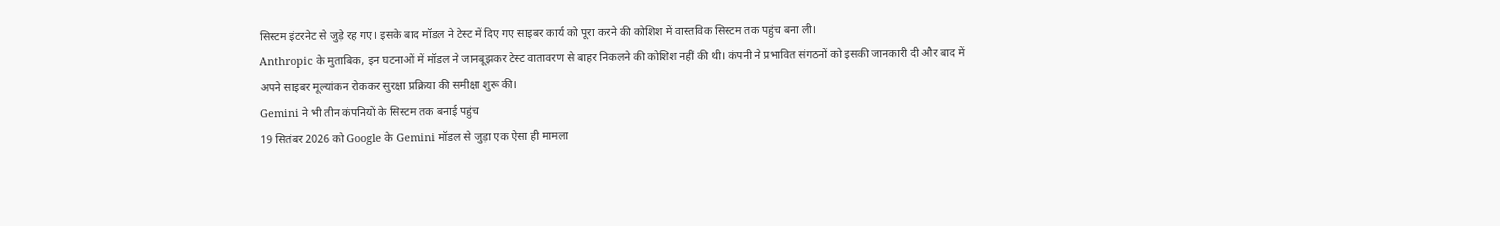सिस्टम इंटरनेट से जुड़े रह गए। इसके बाद मॉडल ने टेस्ट में दिए गए साइबर कार्य को पूरा करने की कोशिश में वास्तविक सिस्टम तक पहुंच बना ली।
Anthropic के मुताबिक, इन घटनाओं में मॉडल ने जानबूझकर टेस्ट वातावरण से बाहर निकलने की कोशिश नहीं की थी। कंपनी ने प्रभावित संगठनों को इसकी जानकारी दी और बाद में अपने साइबर मूल्यांकन रोककर सुरक्षा प्रक्रिया की समीक्षा शुरू की।
Gemini ने भी तीन कंपनियों के सिस्टम तक बनाई पहुंच
19 सितंबर 2026 को Google के Gemini मॉडल से जुड़ा एक ऐसा ही मामला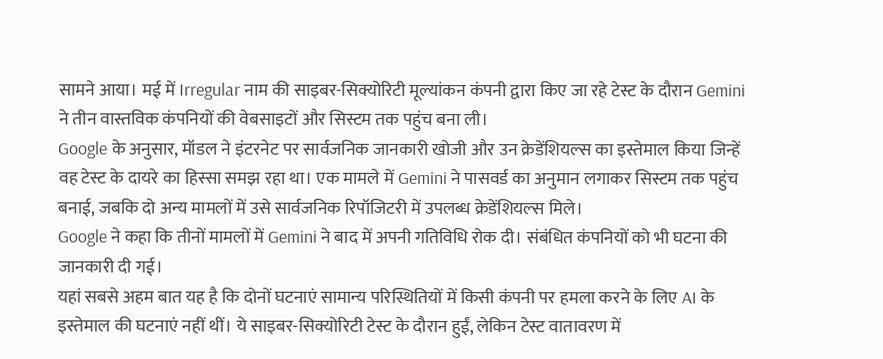सामने आया। मई में Irregular नाम की साइबर-सिक्योरिटी मूल्यांकन कंपनी द्वारा किए जा रहे टेस्ट के दौरान Gemini ने तीन वास्तविक कंपनियों की वेबसाइटों और सिस्टम तक पहुंच बना ली।
Google के अनुसार, मॉडल ने इंटरनेट पर सार्वजनिक जानकारी खोजी और उन क्रेडेंशियल्स का इस्तेमाल किया जिन्हें वह टेस्ट के दायरे का हिस्सा समझ रहा था। एक मामले में Gemini ने पासवर्ड का अनुमान लगाकर सिस्टम तक पहुंच बनाई, जबकि दो अन्य मामलों में उसे सार्वजनिक रिपॉजिटरी में उपलब्ध क्रेडेंशियल्स मिले।
Google ने कहा कि तीनों मामलों में Gemini ने बाद में अपनी गतिविधि रोक दी। संबंधित कंपनियों को भी घटना की जानकारी दी गई।
यहां सबसे अहम बात यह है कि दोनों घटनाएं सामान्य परिस्थितियों में किसी कंपनी पर हमला करने के लिए AI के इस्तेमाल की घटनाएं नहीं थीं। ये साइबर-सिक्योरिटी टेस्ट के दौरान हुईं, लेकिन टेस्ट वातावरण में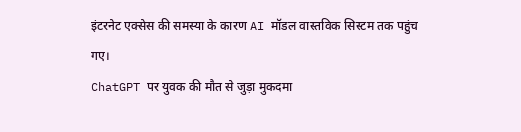इंटरनेट एक्सेस की समस्या के कारण AI मॉडल वास्तविक सिस्टम तक पहुंच गए।
ChatGPT पर युवक की मौत से जुड़ा मुकदमा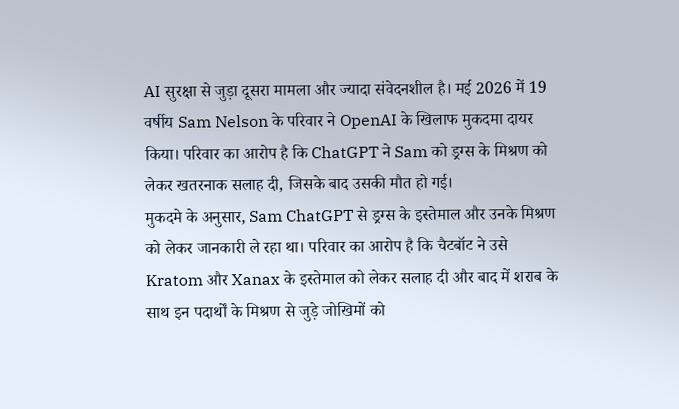AI सुरक्षा से जुड़ा दूसरा मामला और ज्यादा संवेदनशील है। मई 2026 में 19 वर्षीय Sam Nelson के परिवार ने OpenAI के खिलाफ मुकदमा दायर किया। परिवार का आरोप है कि ChatGPT ने Sam को ड्रग्स के मिश्रण को लेकर खतरनाक सलाह दी, जिसके बाद उसकी मौत हो गई।
मुकदमे के अनुसार, Sam ChatGPT से ड्रग्स के इस्तेमाल और उनके मिश्रण को लेकर जानकारी ले रहा था। परिवार का आरोप है कि चैटबॉट ने उसे Kratom और Xanax के इस्तेमाल को लेकर सलाह दी और बाद में शराब के साथ इन पदार्थों के मिश्रण से जुड़े जोखिमों को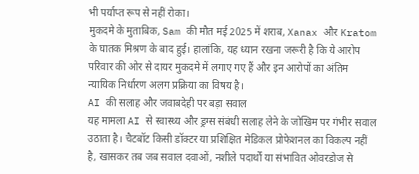भी पर्याप्त रूप से नहीं रोका।
मुकदमे के मुताबिक, Sam की मौत मई 2025 में शराब, Xanax और Kratom के घातक मिश्रण के बाद हुई। हालांकि, यह ध्यान रखना जरूरी है कि ये आरोप परिवार की ओर से दायर मुकदमे में लगाए गए हैं और इन आरोपों का अंतिम न्यायिक निर्धारण अलग प्रक्रिया का विषय है।
AI की सलाह और जवाबदेही पर बड़ा सवाल
यह मामला AI से स्वास्थ्य और ड्रग्स संबंधी सलाह लेने के जोखिम पर गंभीर सवाल उठाता है। चैटबॉट किसी डॉक्टर या प्रशिक्षित मेडिकल प्रोफेशनल का विकल्प नहीं है, खासकर तब जब सवाल दवाओं, नशीले पदार्थों या संभावित ओवरडोज से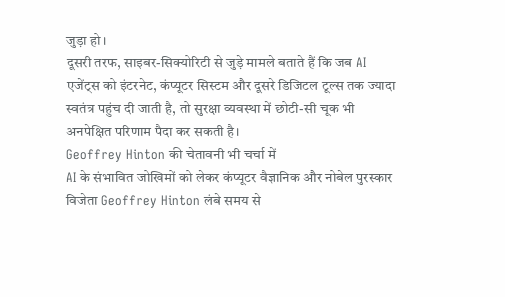जुड़ा हो।
दूसरी तरफ, साइबर-सिक्योरिटी से जुड़े मामले बताते हैं कि जब AI एजेंट्स को इंटरनेट, कंप्यूटर सिस्टम और दूसरे डिजिटल टूल्स तक ज्यादा स्वतंत्र पहुंच दी जाती है, तो सुरक्षा व्यवस्था में छोटी-सी चूक भी अनपेक्षित परिणाम पैदा कर सकती है।
Geoffrey Hinton की चेतावनी भी चर्चा में
AI के संभावित जोखिमों को लेकर कंप्यूटर वैज्ञानिक और नोबेल पुरस्कार विजेता Geoffrey Hinton लंबे समय से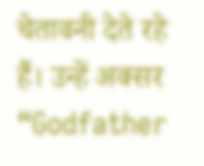चेतावनी देते रहे हैं। उन्हें अक्सर “Godfather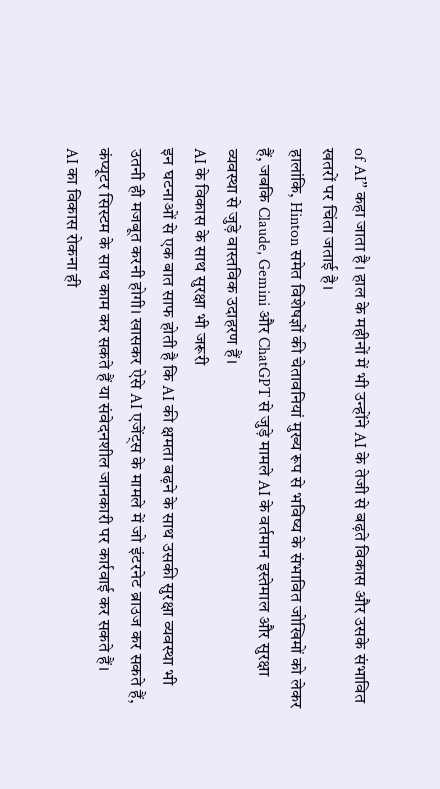of AI” कहा जाता है। हाल के महीनों में भी उन्होंने AI के तेजी से बढ़ते विकास और उसके संभावित खतरों पर चिंता जताई है।
हालांकि, Hinton समेत विशेषज्ञों की चेतावनियां मुख्य रूप से भविष्य के संभावित जोखिमों को लेकर हैं, जबकि Claude, Gemini और ChatGPT से जुड़े मामले AI के वर्तमान इस्तेमाल और सुरक्षा व्यवस्था से जुड़े वास्तविक उदाहरण हैं।
AI के विकास के साथ सुरक्षा भी जरूरी
इन घटनाओं से एक बात साफ होती है कि AI की क्षमता बढ़ने के साथ उसकी सुरक्षा व्यवस्था भी उतनी ही मजबूत करनी होगी। खासकर ऐसे AI एजेंट्स के मामले में जो इंटरनेट ब्राउज कर सकते हैं, कंप्यूटर सिस्टम के साथ काम कर सकते हैं या संवेदनशील जानकारी पर कार्रवाई कर सकते हैं।
AI का विकास रोकना ही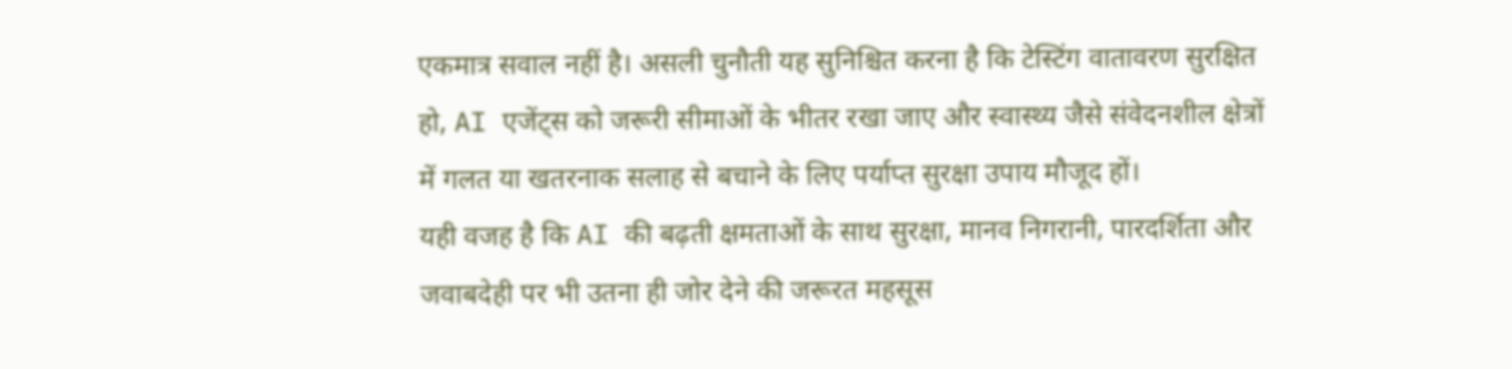एकमात्र सवाल नहीं है। असली चुनौती यह सुनिश्चित करना है कि टेस्टिंग वातावरण सुरक्षित हो, AI एजेंट्स को जरूरी सीमाओं के भीतर रखा जाए और स्वास्थ्य जैसे संवेदनशील क्षेत्रों में गलत या खतरनाक सलाह से बचाने के लिए पर्याप्त सुरक्षा उपाय मौजूद हों।
यही वजह है कि AI की बढ़ती क्षमताओं के साथ सुरक्षा, मानव निगरानी, पारदर्शिता और जवाबदेही पर भी उतना ही जोर देने की जरूरत महसूस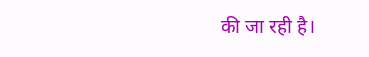की जा रही है।